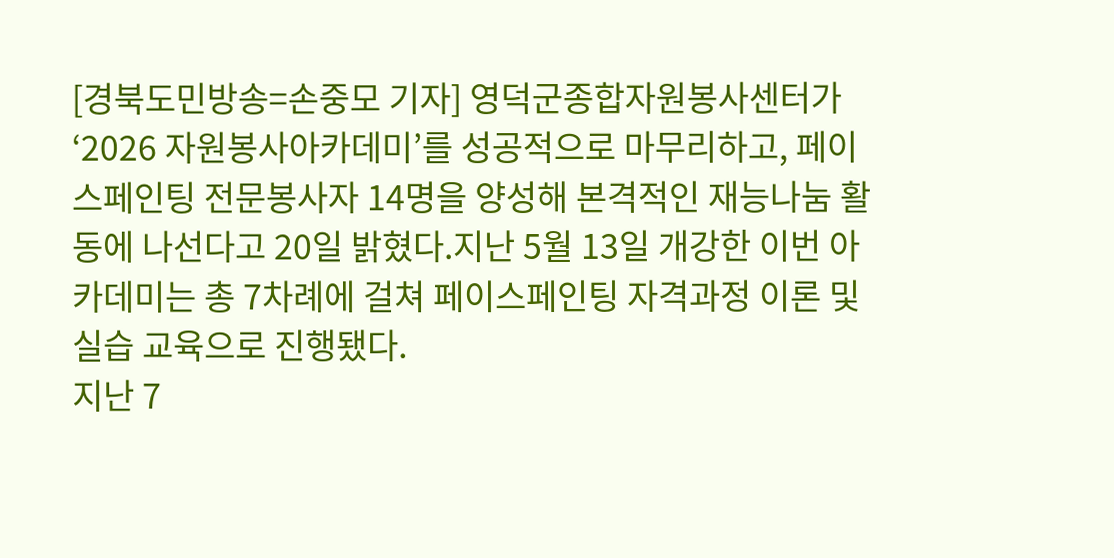[경북도민방송=손중모 기자] 영덕군종합자원봉사센터가 ‘2026 자원봉사아카데미’를 성공적으로 마무리하고, 페이스페인팅 전문봉사자 14명을 양성해 본격적인 재능나눔 활동에 나선다고 20일 밝혔다.지난 5월 13일 개강한 이번 아카데미는 총 7차례에 걸쳐 페이스페인팅 자격과정 이론 및 실습 교육으로 진행됐다.
지난 7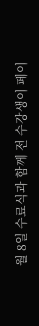월 8일 수료식과 함께 전 수강생이 페이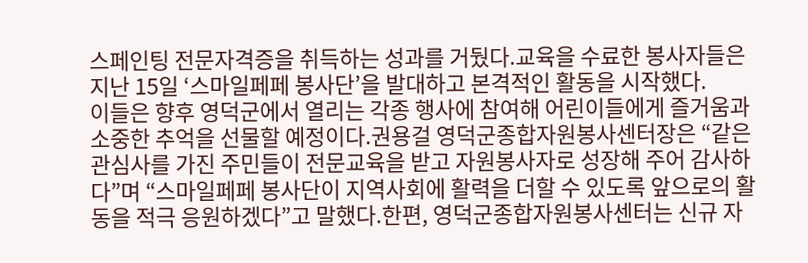스페인팅 전문자격증을 취득하는 성과를 거뒀다.교육을 수료한 봉사자들은 지난 15일 ‘스마일페페 봉사단’을 발대하고 본격적인 활동을 시작했다.
이들은 향후 영덕군에서 열리는 각종 행사에 참여해 어린이들에게 즐거움과 소중한 추억을 선물할 예정이다.권용걸 영덕군종합자원봉사센터장은 “같은 관심사를 가진 주민들이 전문교육을 받고 자원봉사자로 성장해 주어 감사하다”며 “스마일페페 봉사단이 지역사회에 활력을 더할 수 있도록 앞으로의 활동을 적극 응원하겠다”고 말했다.한편, 영덕군종합자원봉사센터는 신규 자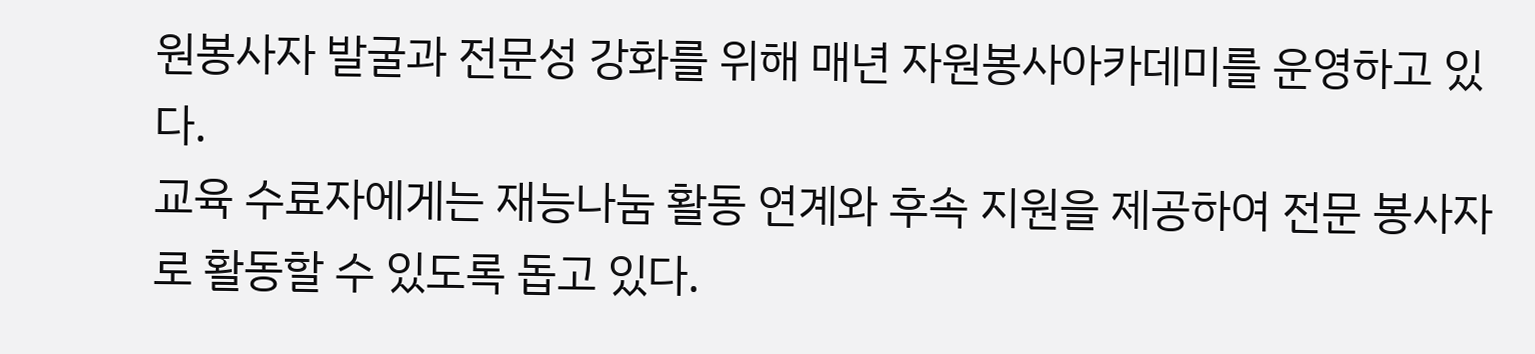원봉사자 발굴과 전문성 강화를 위해 매년 자원봉사아카데미를 운영하고 있다.
교육 수료자에게는 재능나눔 활동 연계와 후속 지원을 제공하여 전문 봉사자로 활동할 수 있도록 돕고 있다.